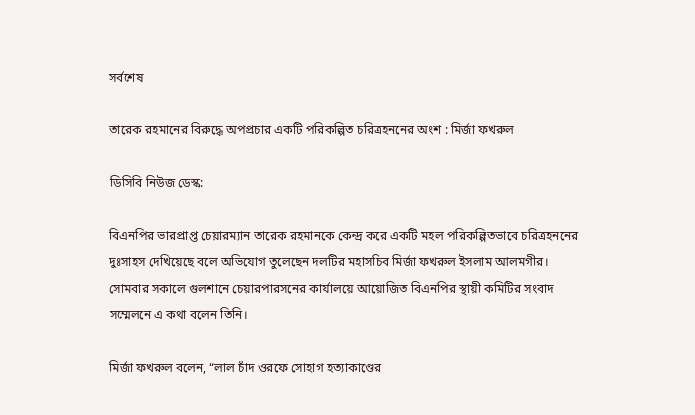সর্বশেষ

তারেক রহমানের বিরুদ্ধে অপপ্রচার একটি পরিকল্পিত চরিত্রহননের অংশ : মির্জা ফখরুল

ডিসিবি নিউজ ডেস্ক:

বিএনপির ভারপ্রাপ্ত চেয়ারম্যান তারেক রহমানকে কেন্দ্র করে একটি মহল পরিকল্পিতভাবে চরিত্রহননের দুঃসাহস দেখিয়েছে বলে অভিযোগ তুলেছেন দলটির মহাসচিব মির্জা ফখরুল ইসলাম আলমগীর। সোমবার সকালে গুলশানে চেয়ারপারসনের কার্যালয়ে আয়োজিত বিএনপির স্থায়ী কমিটির সংবাদ সম্মেলনে এ কথা বলেন তিনি।

মির্জা ফখরুল বলেন, “লাল চাঁদ ওরফে সোহাগ হত্যাকাণ্ডের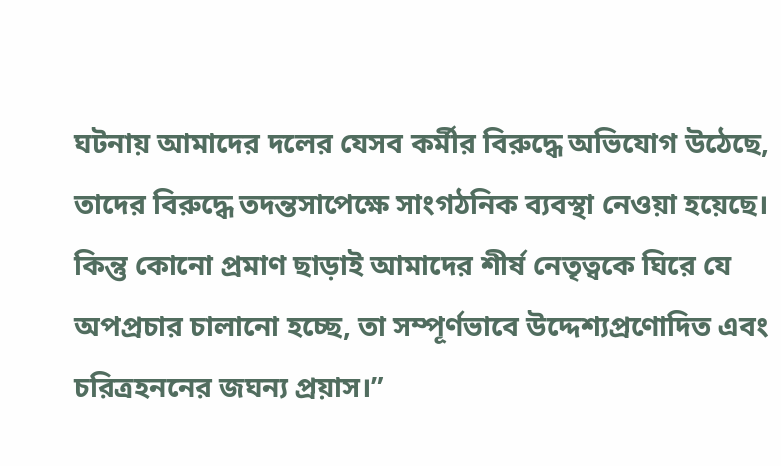ঘটনায় আমাদের দলের যেসব কর্মীর বিরুদ্ধে অভিযোগ উঠেছে, তাদের বিরুদ্ধে তদন্তসাপেক্ষে সাংগঠনিক ব্যবস্থা নেওয়া হয়েছে। কিন্তু কোনো প্রমাণ ছাড়াই আমাদের শীর্ষ নেতৃত্বকে ঘিরে যে অপপ্রচার চালানো হচ্ছে, তা সম্পূর্ণভাবে উদ্দেশ্যপ্রণোদিত এবং চরিত্রহননের জঘন্য প্রয়াস।”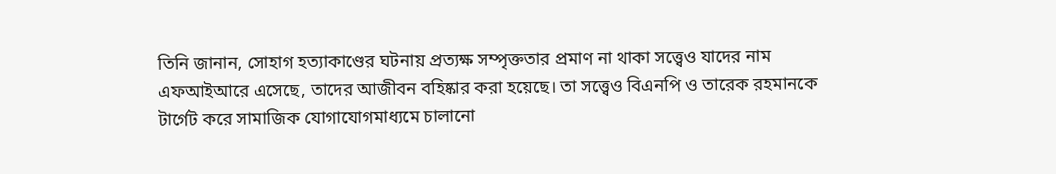তিনি জানান, সোহাগ হত্যাকাণ্ডের ঘটনায় প্রত্যক্ষ সম্পৃক্ততার প্রমাণ না থাকা সত্ত্বেও যাদের নাম এফআইআরে এসেছে, তাদের আজীবন বহিষ্কার করা হয়েছে। তা সত্ত্বেও বিএনপি ও তারেক রহমানকে টার্গেট করে সামাজিক যোগাযোগমাধ্যমে চালানো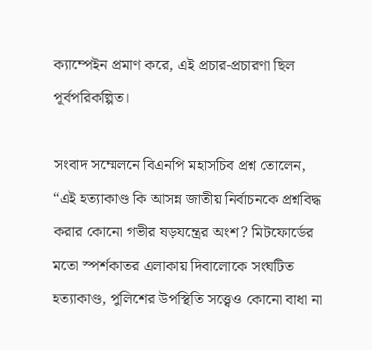ক্যাম্পেইন প্রমাণ করে, এই প্রচার-প্রচারণা ছিল পূর্বপরিকল্পিত।

সংবাদ সম্মেলনে বিএনপি মহাসচিব প্রশ্ন তোলেন, “এই হত্যাকাণ্ড কি আসন্ন জাতীয় নির্বাচনকে প্রশ্নবিদ্ধ করার কোনো গভীর ষড়যন্ত্রের অংশ? মিটফোর্ডের মতো স্পর্শকাতর এলাকায় দিবালোকে সংঘটিত হত্যাকাণ্ড, পুলিশের উপস্থিতি সত্ত্বেও কোনো বাধা না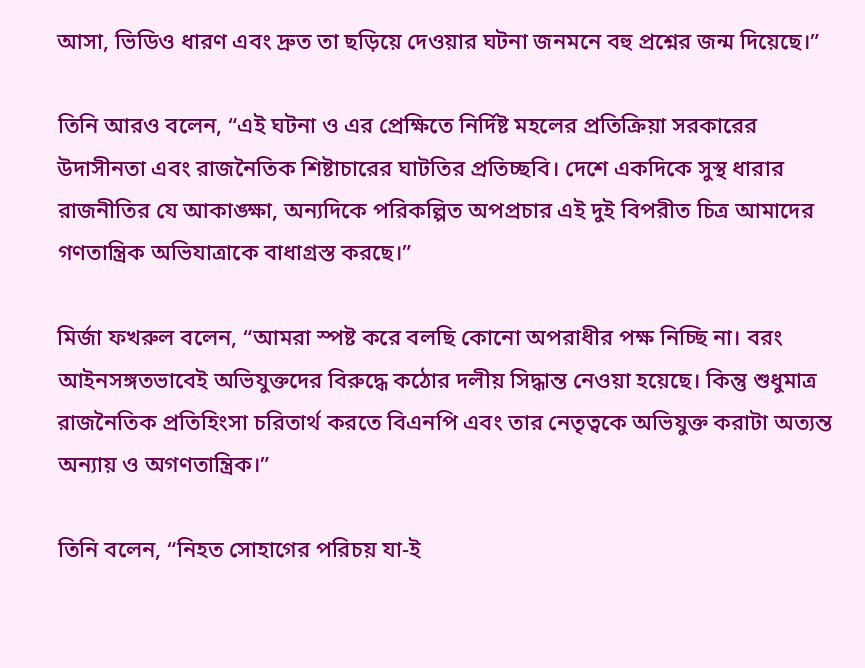আসা, ভিডিও ধারণ এবং দ্রুত তা ছড়িয়ে দেওয়ার ঘটনা জনমনে বহু প্রশ্নের জন্ম দিয়েছে।”

তিনি আরও বলেন, “এই ঘটনা ও এর প্রেক্ষিতে নির্দিষ্ট মহলের প্রতিক্রিয়া সরকারের উদাসীনতা এবং রাজনৈতিক শিষ্টাচারের ঘাটতির প্রতিচ্ছবি। দেশে একদিকে সুস্থ ধারার রাজনীতির যে আকাঙ্ক্ষা, অন্যদিকে পরিকল্পিত অপপ্রচার এই দুই বিপরীত চিত্র আমাদের গণতান্ত্রিক অভিযাত্রাকে বাধাগ্রস্ত করছে।”

মির্জা ফখরুল বলেন, “আমরা স্পষ্ট করে বলছি কোনো অপরাধীর পক্ষ নিচ্ছি না। বরং আইনসঙ্গতভাবেই অভিযুক্তদের বিরুদ্ধে কঠোর দলীয় সিদ্ধান্ত নেওয়া হয়েছে। কিন্তু শুধুমাত্র রাজনৈতিক প্রতিহিংসা চরিতার্থ করতে বিএনপি এবং তার নেতৃত্বকে অভিযুক্ত করাটা অত্যন্ত অন্যায় ও অগণতান্ত্রিক।”

তিনি বলেন, “নিহত সোহাগের পরিচয় যা-ই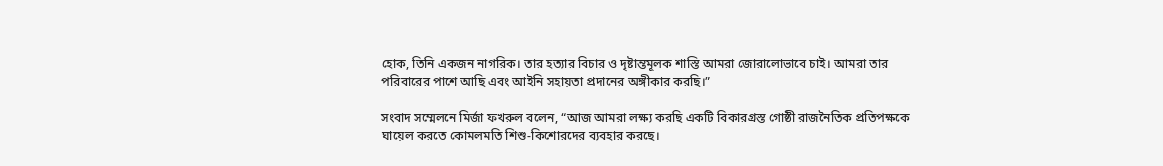হোক, তিনি একজন নাগরিক। তার হত্যার বিচার ও দৃষ্টান্তমূলক শাস্তি আমরা জোরালোভাবে চাই। আমরা তার পরিবারের পাশে আছি এবং আইনি সহায়তা প্রদানের অঙ্গীকার করছি।”

সংবাদ সম্মেলনে মির্জা ফখরুল বলেন, “আজ আমরা লক্ষ্য করছি একটি বিকারগ্রস্ত গোষ্ঠী রাজনৈতিক প্রতিপক্ষকে ঘায়েল করতে কোমলমতি শিশু-কিশোরদের ব্যবহার করছে।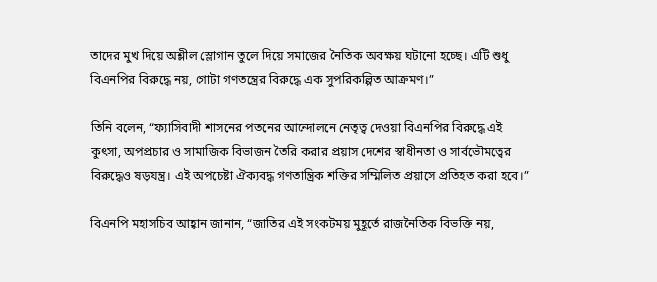তাদের মুখ দিয়ে অশ্লীল স্লোগান তুলে দিয়ে সমাজের নৈতিক অবক্ষয় ঘটানো হচ্ছে। এটি শুধু বিএনপির বিরুদ্ধে নয়, গোটা গণতন্ত্রের বিরুদ্ধে এক সুপরিকল্পিত আক্রমণ।”

তিনি বলেন, “ফ্যাসিবাদী শাসনের পতনের আন্দোলনে নেতৃত্ব দেওয়া বিএনপির বিরুদ্ধে এই কুৎসা, অপপ্রচার ও সামাজিক বিভাজন তৈরি করার প্রয়াস দেশের স্বাধীনতা ও সার্বভৌমত্বের বিরুদ্ধেও ষড়যন্ত্র। এই অপচেষ্টা ঐক্যবদ্ধ গণতান্ত্রিক শক্তির সম্মিলিত প্রয়াসে প্রতিহত করা হবে।”

বিএনপি মহাসচিব আহ্বান জানান, “জাতির এই সংকটময় মুহূর্তে রাজনৈতিক বিভক্তি নয়,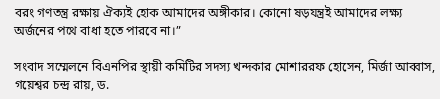বরং গণতন্ত্র রক্ষায় ঐক্যই হোক আমাদের অঙ্গীকার। কোনো ষড়যন্ত্রই আমাদের লক্ষ্য অর্জনের পথে বাধা হতে পারবে না।”

সংবাদ সম্মেলনে বিএনপির স্থায়ী কমিটির সদস্য খন্দকার মোশাররফ হোসেন, মির্জা আব্বাস, গয়েশ্বর চন্দ্র রায়, ড.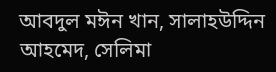আবদুল মঈন খান, সালাহউদ্দিন আহমেদ, সেলিমা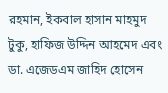রহমান, ইকবাল হাসান মাহমুদ টুকু, হাফিজ উদ্দিন আহমেদ এবং ডা. এজেডএম জাহিদ হোসেন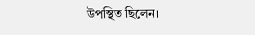উপস্থিত ছিলেন।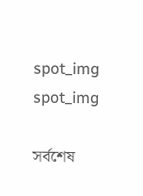spot_img
spot_img

সর্বশেষ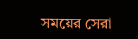সময়ের সেরা